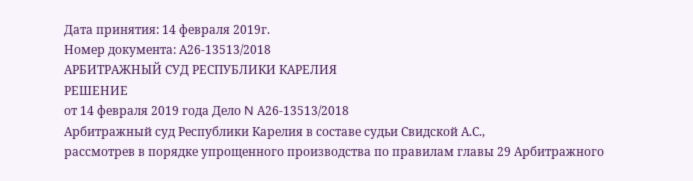Дата принятия: 14 февраля 2019г.
Номер документа: А26-13513/2018
АРБИТРАЖНЫЙ СУД РЕСПУБЛИКИ КАРЕЛИЯ
РЕШЕНИЕ
от 14 февраля 2019 года Дело N А26-13513/2018
Арбитражный суд Республики Карелия в составе судьи Свидской А.С.,
рассмотрев в порядке упрощенного производства по правилам главы 29 Арбитражного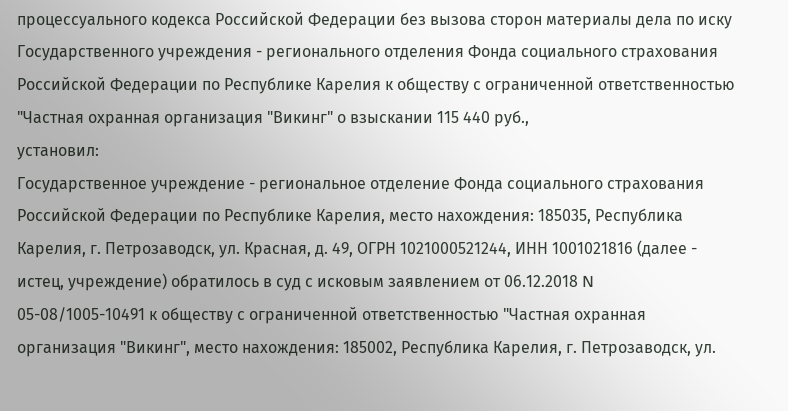процессуального кодекса Российской Федерации без вызова сторон материалы дела по иску Государственного учреждения - регионального отделения Фонда социального страхования Российской Федерации по Республике Карелия к обществу с ограниченной ответственностью "Частная охранная организация "Викинг" о взыскании 115 440 руб.,
установил:
Государственное учреждение - региональное отделение Фонда социального страхования Российской Федерации по Республике Карелия, место нахождения: 185035, Республика Карелия, г. Петрозаводск, ул. Красная, д. 49, ОГРН 1021000521244, ИНН 1001021816 (далее - истец, учреждение) обратилось в суд с исковым заявлением от 06.12.2018 N 05-08/1005-10491 к обществу с ограниченной ответственностью "Частная охранная организация "Викинг", место нахождения: 185002, Республика Карелия, г. Петрозаводск, ул.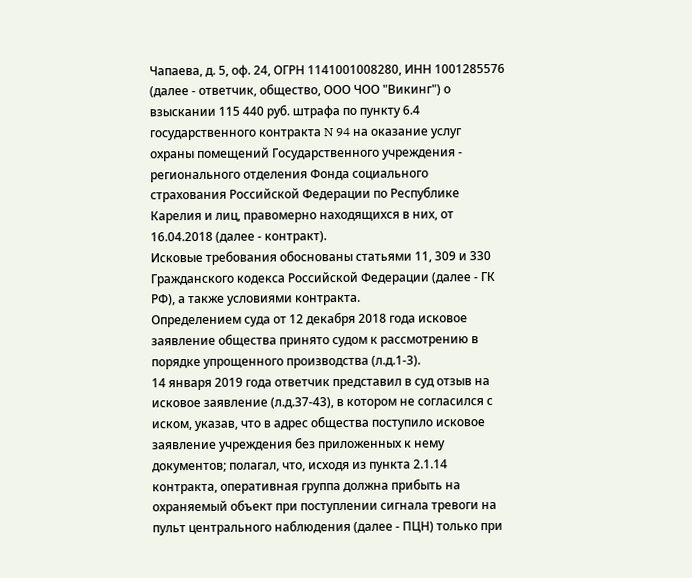Чапаева, д. 5, оф. 24, ОГРН 1141001008280, ИНН 1001285576 (далее - ответчик, общество, ООО ЧОО "Викинг") о взыскании 115 440 руб. штрафа по пункту 6.4 государственного контракта N 94 на оказание услуг охраны помещений Государственного учреждения - регионального отделения Фонда социального страхования Российской Федерации по Республике Карелия и лиц, правомерно находящихся в них, от 16.04.2018 (далее - контракт).
Исковые требования обоснованы статьями 11, 309 и 330 Гражданского кодекса Российской Федерации (далее - ГК РФ), а также условиями контракта.
Определением суда от 12 декабря 2018 года исковое заявление общества принято судом к рассмотрению в порядке упрощенного производства (л.д.1-3).
14 января 2019 года ответчик представил в суд отзыв на исковое заявление (л.д.37-43), в котором не согласился с иском, указав, что в адрес общества поступило исковое заявление учреждения без приложенных к нему документов; полагал, что, исходя из пункта 2.1.14 контракта, оперативная группа должна прибыть на охраняемый объект при поступлении сигнала тревоги на пульт центрального наблюдения (далее - ПЦН) только при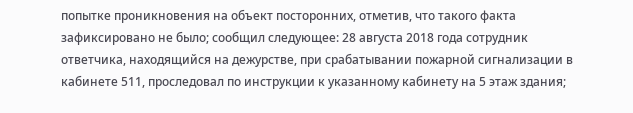попытке проникновения на объект посторонних, отметив, что такого факта зафиксировано не было; сообщил следующее: 28 августа 2018 года сотрудник ответчика, находящийся на дежурстве, при срабатывании пожарной сигнализации в кабинете 511, проследовал по инструкции к указанному кабинету на 5 этаж здания;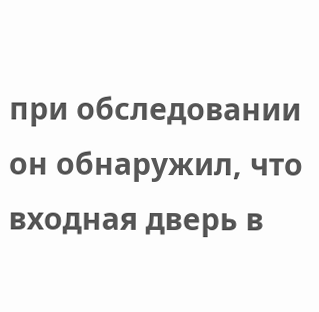при обследовании он обнаружил, что входная дверь в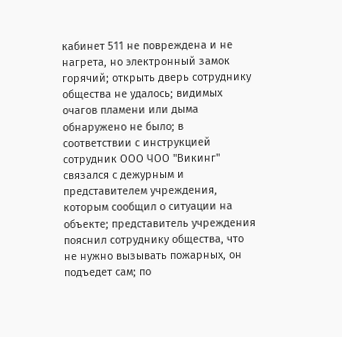кабинет 511 не повреждена и не нагрета, но электронный замок горячий; открыть дверь сотруднику общества не удалось; видимых очагов пламени или дыма обнаружено не было; в соответствии с инструкцией сотрудник ООО ЧОО "Викинг" связался с дежурным и представителем учреждения, которым сообщил о ситуации на объекте; представитель учреждения пояснил сотруднику общества, что не нужно вызывать пожарных, он подъедет сам; по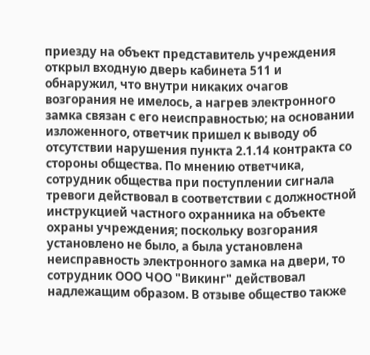приезду на объект представитель учреждения открыл входную дверь кабинета 511 и обнаружил, что внутри никаких очагов возгорания не имелось, а нагрев электронного замка связан с его неисправностью; на основании изложенного, ответчик пришел к выводу об отсутствии нарушения пункта 2.1.14 контракта со стороны общества. По мнению ответчика, сотрудник общества при поступлении сигнала тревоги действовал в соответствии с должностной инструкцией частного охранника на объекте охраны учреждения; поскольку возгорания установлено не было, а была установлена неисправность электронного замка на двери, то сотрудник ООО ЧОО "Викинг" действовал надлежащим образом. В отзыве общество также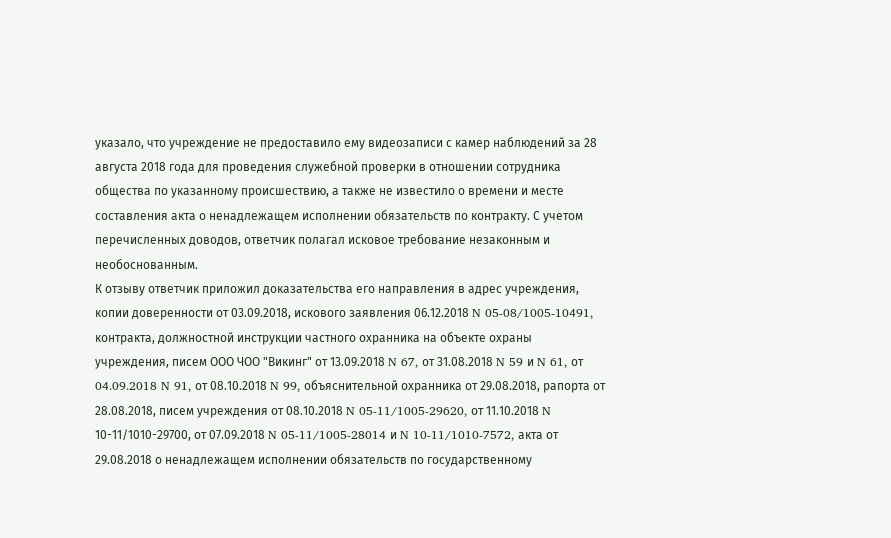указало, что учреждение не предоставило ему видеозаписи с камер наблюдений за 28 августа 2018 года для проведения служебной проверки в отношении сотрудника общества по указанному происшествию, а также не известило о времени и месте составления акта о ненадлежащем исполнении обязательств по контракту. С учетом перечисленных доводов, ответчик полагал исковое требование незаконным и необоснованным.
К отзыву ответчик приложил доказательства его направления в адрес учреждения, копии доверенности от 03.09.2018, искового заявления 06.12.2018 N 05-08/1005-10491, контракта, должностной инструкции частного охранника на объекте охраны учреждения, писем ООО ЧОО "Викинг" от 13.09.2018 N 67, от 31.08.2018 N 59 и N 61, от 04.09.2018 N 91, от 08.10.2018 N 99, объяснительной охранника от 29.08.2018, рапорта от 28.08.2018, писем учреждения от 08.10.2018 N 05-11/1005-29620, от 11.10.2018 N 10-11/1010-29700, от 07.09.2018 N 05-11/1005-28014 и N 10-11/1010-7572, акта от 29.08.2018 о ненадлежащем исполнении обязательств по государственному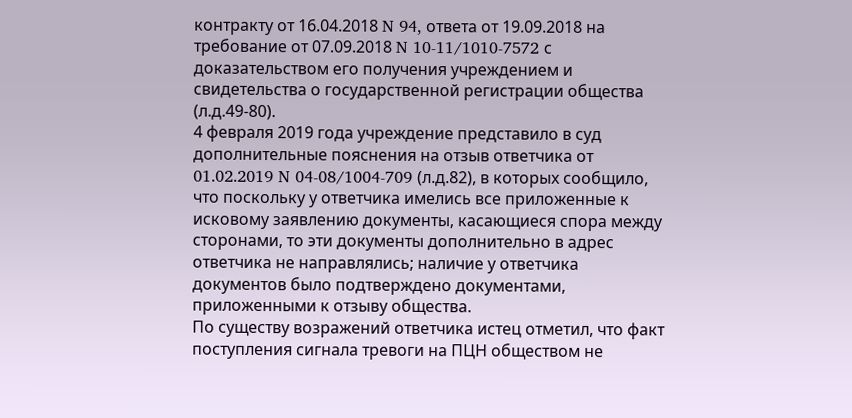контракту от 16.04.2018 N 94, ответа от 19.09.2018 на требование от 07.09.2018 N 10-11/1010-7572 с доказательством его получения учреждением и свидетельства о государственной регистрации общества (л.д.49-80).
4 февраля 2019 года учреждение представило в суд дополнительные пояснения на отзыв ответчика от 01.02.2019 N 04-08/1004-709 (л.д.82), в которых сообщило, что поскольку у ответчика имелись все приложенные к исковому заявлению документы, касающиеся спора между сторонами, то эти документы дополнительно в адрес ответчика не направлялись; наличие у ответчика документов было подтверждено документами, приложенными к отзыву общества.
По существу возражений ответчика истец отметил, что факт поступления сигнала тревоги на ПЦН обществом не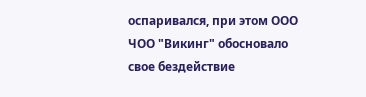оспаривался, при этом ООО ЧОО "Викинг" обосновало свое бездействие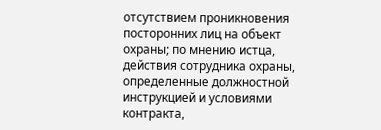отсутствием проникновения посторонних лиц на объект охраны; по мнению истца, действия сотрудника охраны, определенные должностной инструкцией и условиями контракта,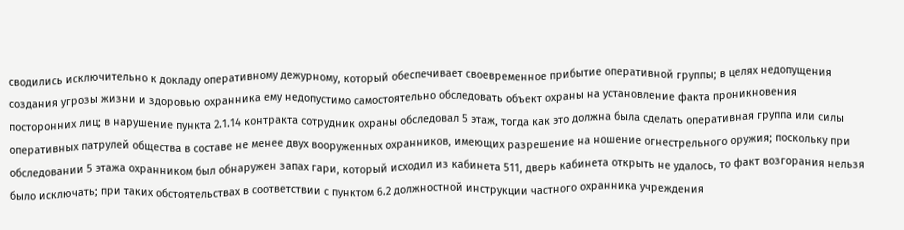сводились исключительно к докладу оперативному дежурному, который обеспечивает своевременное прибытие оперативной группы; в целях недопущения создания угрозы жизни и здоровью охранника ему недопустимо самостоятельно обследовать объект охраны на установление факта проникновения посторонних лиц; в нарушение пункта 2.1.14 контракта сотрудник охраны обследовал 5 этаж, тогда как это должна была сделать оперативная группа или силы оперативных патрулей общества в составе не менее двух вооруженных охранников, имеющих разрешение на ношение огнестрельного оружия; поскольку при обследовании 5 этажа охранником был обнаружен запах гари, который исходил из кабинета 511, дверь кабинета открыть не удалось, то факт возгорания нельзя было исключать; при таких обстоятельствах в соответствии с пунктом 6.2 должностной инструкции частного охранника учреждения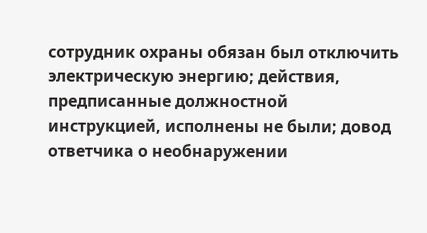сотрудник охраны обязан был отключить электрическую энергию; действия, предписанные должностной инструкцией, исполнены не были; довод ответчика о необнаружении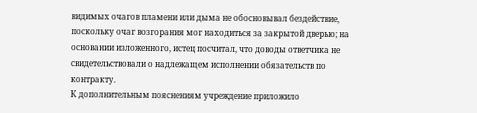видимых очагов пламени или дыма не обосновывал бездействие, поскольку очаг возгорания мог находиться за закрытой дверью; на основании изложенного, истец посчитал, что доводы ответчика не свидетельствовали о надлежащем исполнении обязательств по контракту.
К дополнительным пояснениям учреждение приложило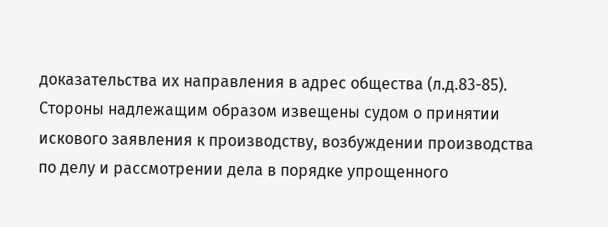доказательства их направления в адрес общества (л.д.83-85).
Стороны надлежащим образом извещены судом о принятии искового заявления к производству, возбуждении производства по делу и рассмотрении дела в порядке упрощенного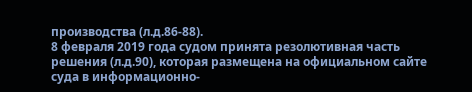производства (л.д.86-88).
8 февраля 2019 года судом принята резолютивная часть решения (л.д.90), которая размещена на официальном сайте суда в информационно-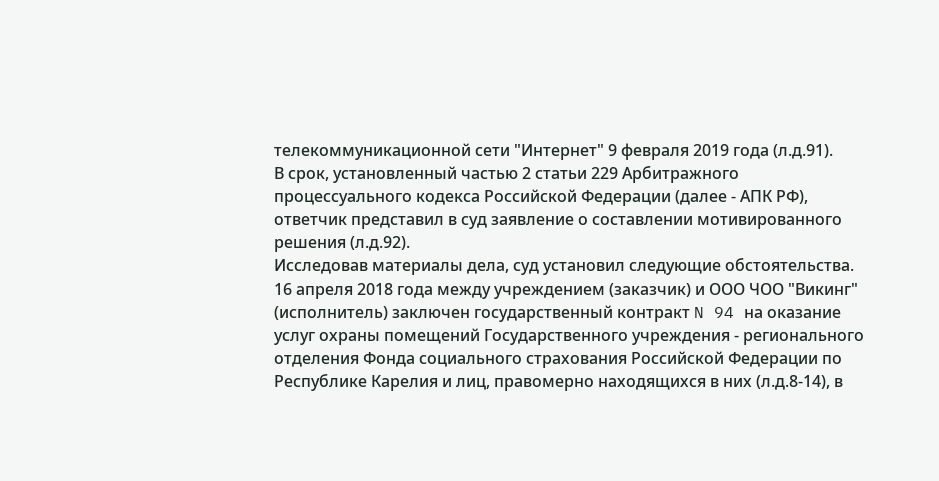телекоммуникационной сети "Интернет" 9 февраля 2019 года (л.д.91).
В срок, установленный частью 2 статьи 229 Арбитражного процессуального кодекса Российской Федерации (далее - АПК РФ), ответчик представил в суд заявление о составлении мотивированного решения (л.д.92).
Исследовав материалы дела, суд установил следующие обстоятельства.
16 апреля 2018 года между учреждением (заказчик) и ООО ЧОО "Викинг" (исполнитель) заключен государственный контракт N 94 на оказание услуг охраны помещений Государственного учреждения - регионального отделения Фонда социального страхования Российской Федерации по Республике Карелия и лиц, правомерно находящихся в них (л.д.8-14), в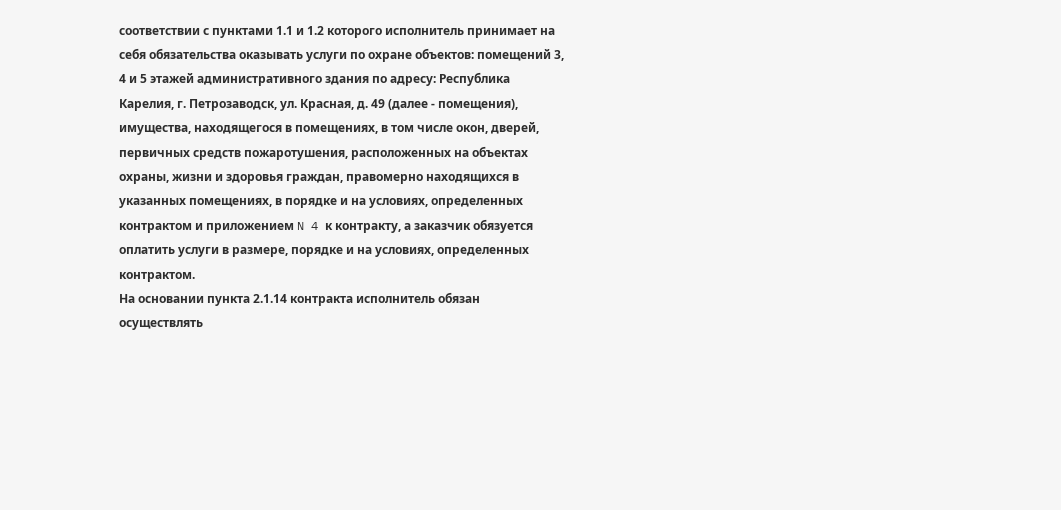соответствии с пунктами 1.1 и 1.2 которого исполнитель принимает на себя обязательства оказывать услуги по охране объектов: помещений 3, 4 и 5 этажей административного здания по адресу: Республика Карелия, г. Петрозаводск, ул. Красная, д. 49 (далее - помещения), имущества, находящегося в помещениях, в том числе окон, дверей, первичных средств пожаротушения, расположенных на объектах охраны, жизни и здоровья граждан, правомерно находящихся в указанных помещениях, в порядке и на условиях, определенных контрактом и приложением N 4 к контракту, а заказчик обязуется оплатить услуги в размере, порядке и на условиях, определенных контрактом.
На основании пункта 2.1.14 контракта исполнитель обязан осуществлять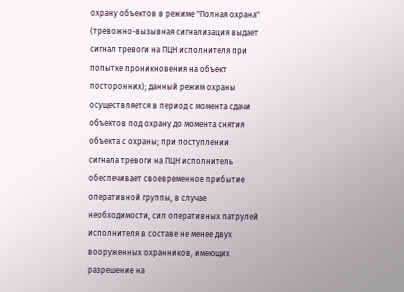охрану объектов в режиме "Полная охрана" (тревожно-вызывная сигнализация выдает сигнал тревоги на ПЦН исполнителя при попытке проникновения на объект посторонних); данный режим охраны осуществляется в период с момента сдачи объектов под охрану до момента снятия объекта с охраны; при поступлении сигнала тревоги на ПЦН исполнитель обеспечивает своевременное прибытие оперативной группы, в случае необходимости, сил оперативных патрулей исполнителя в составе не менее двух вооруженных охранников, имеющих разрешение на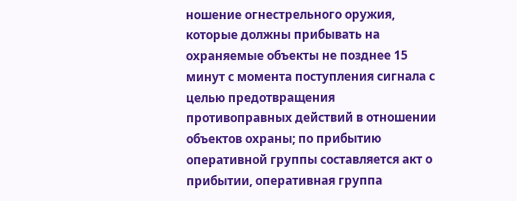ношение огнестрельного оружия, которые должны прибывать на охраняемые объекты не позднее 15 минут с момента поступления сигнала с целью предотвращения противоправных действий в отношении объектов охраны; по прибытию оперативной группы составляется акт о прибытии, оперативная группа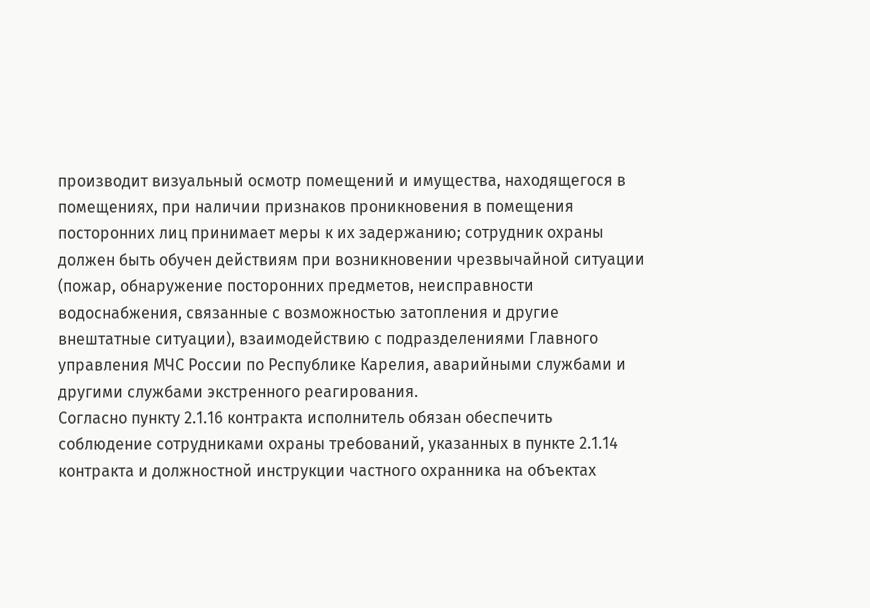производит визуальный осмотр помещений и имущества, находящегося в помещениях, при наличии признаков проникновения в помещения посторонних лиц принимает меры к их задержанию; сотрудник охраны должен быть обучен действиям при возникновении чрезвычайной ситуации (пожар, обнаружение посторонних предметов, неисправности водоснабжения, связанные с возможностью затопления и другие внештатные ситуации), взаимодействию с подразделениями Главного управления МЧС России по Республике Карелия, аварийными службами и другими службами экстренного реагирования.
Согласно пункту 2.1.16 контракта исполнитель обязан обеспечить соблюдение сотрудниками охраны требований, указанных в пункте 2.1.14 контракта и должностной инструкции частного охранника на объектах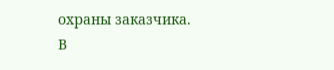охраны заказчика.
В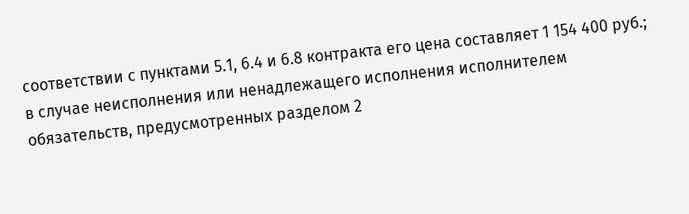соответствии с пунктами 5.1, 6.4 и 6.8 контракта его цена составляет 1 154 400 руб.; в случае неисполнения или ненадлежащего исполнения исполнителем обязательств, предусмотренных разделом 2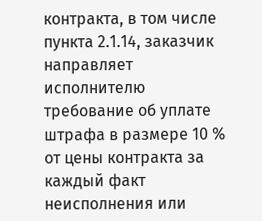контракта, в том числе пункта 2.1.14, заказчик направляет исполнителю требование об уплате штрафа в размере 10 % от цены контракта за каждый факт неисполнения или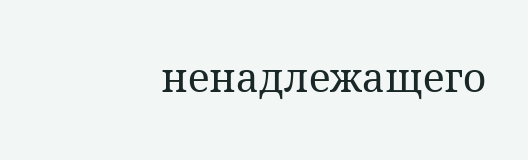ненадлежащего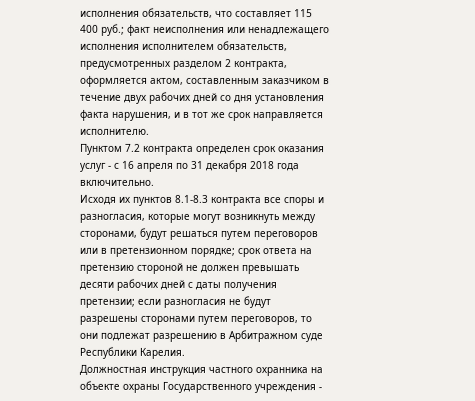исполнения обязательств, что составляет 115 400 руб.; факт неисполнения или ненадлежащего исполнения исполнителем обязательств, предусмотренных разделом 2 контракта, оформляется актом, составленным заказчиком в течение двух рабочих дней со дня установления факта нарушения, и в тот же срок направляется исполнителю.
Пунктом 7.2 контракта определен срок оказания услуг - с 16 апреля по 31 декабря 2018 года включительно.
Исходя их пунктов 8.1-8.3 контракта все споры и разногласия, которые могут возникнуть между сторонами, будут решаться путем переговоров или в претензионном порядке; срок ответа на претензию стороной не должен превышать десяти рабочих дней с даты получения претензии; если разногласия не будут разрешены сторонами путем переговоров, то они подлежат разрешению в Арбитражном суде Республики Карелия.
Должностная инструкция частного охранника на объекте охраны Государственного учреждения -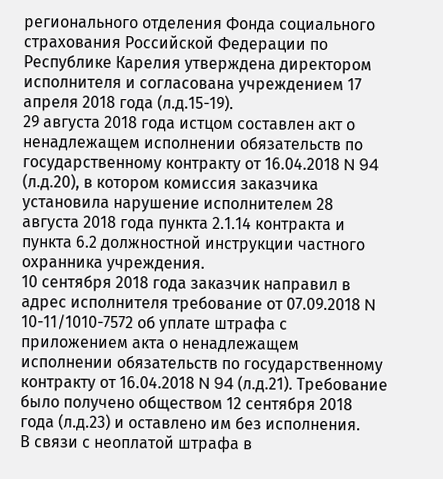регионального отделения Фонда социального страхования Российской Федерации по Республике Карелия утверждена директором исполнителя и согласована учреждением 17 апреля 2018 года (л.д.15-19).
29 августа 2018 года истцом составлен акт о ненадлежащем исполнении обязательств по государственному контракту от 16.04.2018 N 94 (л.д.20), в котором комиссия заказчика установила нарушение исполнителем 28 августа 2018 года пункта 2.1.14 контракта и пункта 6.2 должностной инструкции частного охранника учреждения.
10 сентября 2018 года заказчик направил в адрес исполнителя требование от 07.09.2018 N 10-11/1010-7572 об уплате штрафа с приложением акта о ненадлежащем исполнении обязательств по государственному контракту от 16.04.2018 N 94 (л.д.21). Требование было получено обществом 12 сентября 2018 года (л.д.23) и оставлено им без исполнения.
В связи с неоплатой штрафа в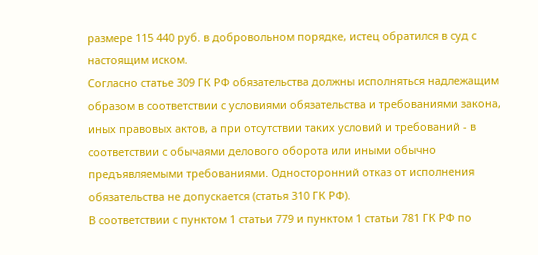размере 115 440 руб. в добровольном порядке, истец обратился в суд с настоящим иском.
Согласно статье 309 ГК РФ обязательства должны исполняться надлежащим образом в соответствии с условиями обязательства и требованиями закона, иных правовых актов, а при отсутствии таких условий и требований - в соответствии с обычаями делового оборота или иными обычно предъявляемыми требованиями. Односторонний отказ от исполнения обязательства не допускается (статья 310 ГК РФ).
В соответствии с пунктом 1 статьи 779 и пунктом 1 статьи 781 ГК РФ по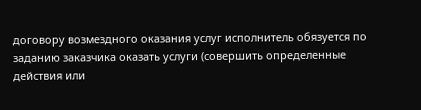договору возмездного оказания услуг исполнитель обязуется по заданию заказчика оказать услуги (совершить определенные действия или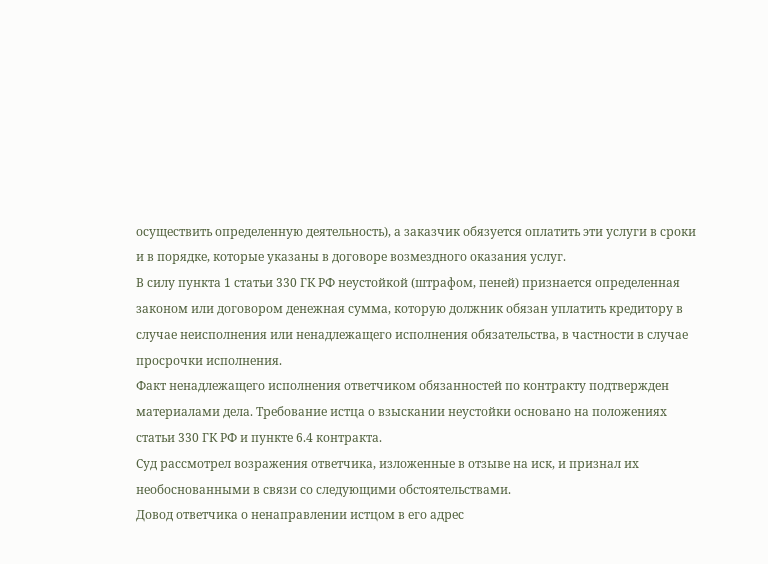осуществить определенную деятельность), а заказчик обязуется оплатить эти услуги в сроки и в порядке, которые указаны в договоре возмездного оказания услуг.
В силу пункта 1 статьи 330 ГК РФ неустойкой (штрафом, пеней) признается определенная законом или договором денежная сумма, которую должник обязан уплатить кредитору в случае неисполнения или ненадлежащего исполнения обязательства, в частности в случае просрочки исполнения.
Факт ненадлежащего исполнения ответчиком обязанностей по контракту подтвержден материалами дела. Требование истца о взыскании неустойки основано на положениях статьи 330 ГК РФ и пункте 6.4 контракта.
Суд рассмотрел возражения ответчика, изложенные в отзыве на иск, и признал их необоснованными в связи со следующими обстоятельствами.
Довод ответчика о ненаправлении истцом в его адрес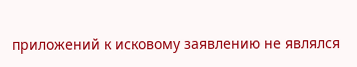приложений к исковому заявлению не являлся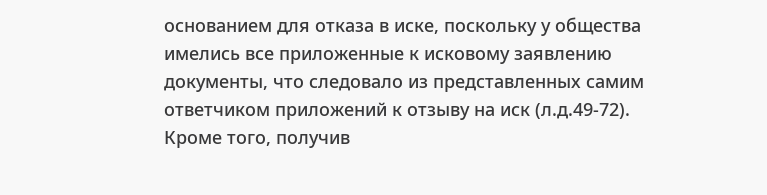основанием для отказа в иске, поскольку у общества имелись все приложенные к исковому заявлению документы, что следовало из представленных самим ответчиком приложений к отзыву на иск (л.д.49-72). Кроме того, получив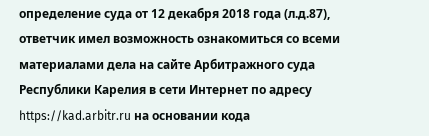определение суда от 12 декабря 2018 года (л.д.87), ответчик имел возможность ознакомиться со всеми материалами дела на сайте Арбитражного суда Республики Карелия в сети Интернет по адресу https://kad.arbitr.ru на основании кода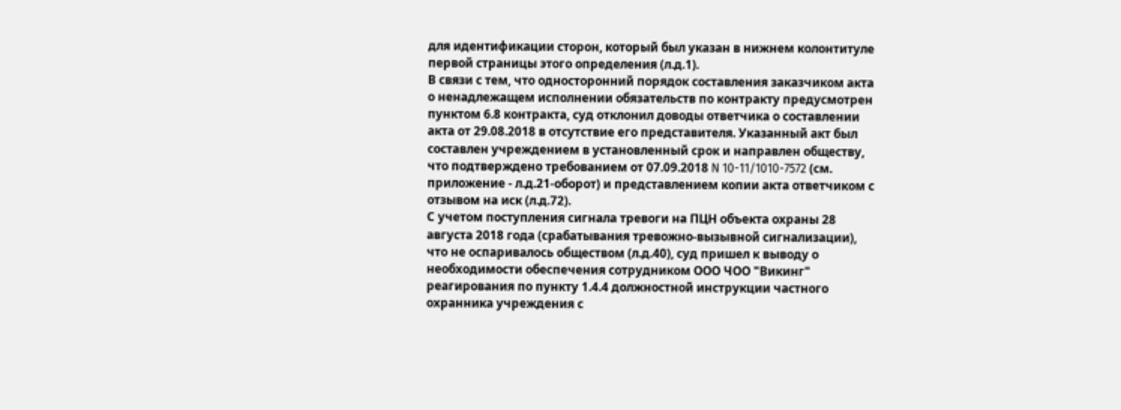для идентификации сторон, который был указан в нижнем колонтитуле первой страницы этого определения (л.д.1).
В связи с тем, что односторонний порядок составления заказчиком акта о ненадлежащем исполнении обязательств по контракту предусмотрен пунктом 6.8 контракта, суд отклонил доводы ответчика о составлении акта от 29.08.2018 в отсутствие его представителя. Указанный акт был составлен учреждением в установленный срок и направлен обществу, что подтверждено требованием от 07.09.2018 N 10-11/1010-7572 (см. приложение - л.д.21-оборот) и представлением копии акта ответчиком с отзывом на иск (л.д.72).
С учетом поступления сигнала тревоги на ПЦН объекта охраны 28 августа 2018 года (срабатывания тревожно-вызывной сигнализации), что не оспаривалось обществом (л.д.40), суд пришел к выводу о необходимости обеспечения сотрудником ООО ЧОО "Викинг" реагирования по пункту 1.4.4 должностной инструкции частного охранника учреждения с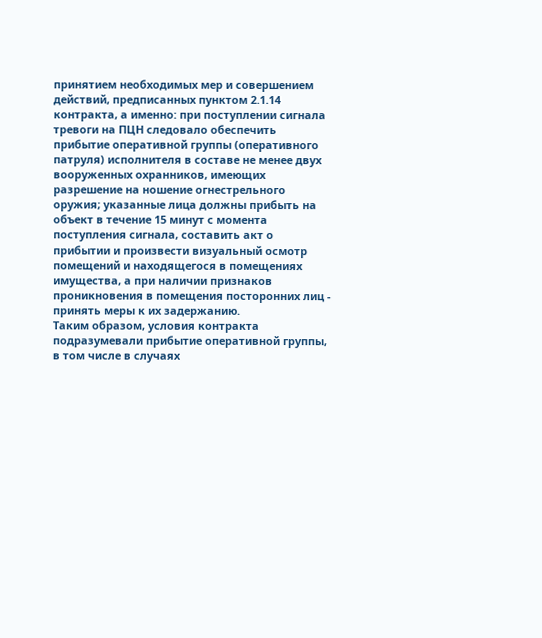принятием необходимых мер и совершением действий, предписанных пунктом 2.1.14 контракта, а именно: при поступлении сигнала тревоги на ПЦН следовало обеспечить прибытие оперативной группы (оперативного патруля) исполнителя в составе не менее двух вооруженных охранников, имеющих разрешение на ношение огнестрельного оружия; указанные лица должны прибыть на объект в течение 15 минут с момента поступления сигнала, составить акт о прибытии и произвести визуальный осмотр помещений и находящегося в помещениях имущества, а при наличии признаков проникновения в помещения посторонних лиц - принять меры к их задержанию.
Таким образом, условия контракта подразумевали прибытие оперативной группы, в том числе в случаях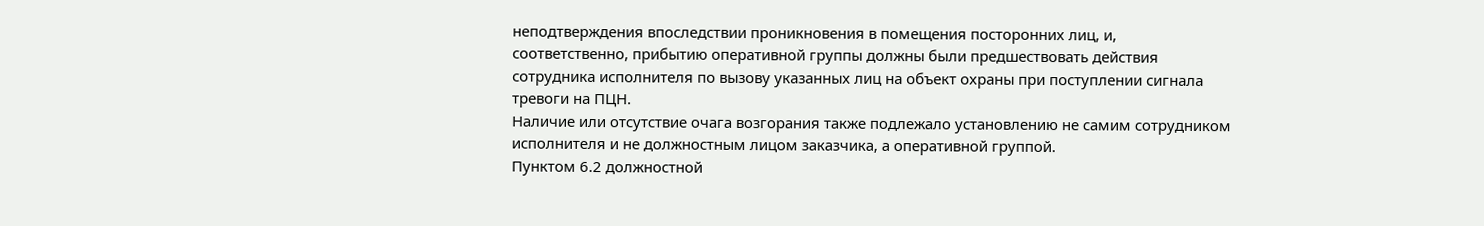неподтверждения впоследствии проникновения в помещения посторонних лиц, и, соответственно, прибытию оперативной группы должны были предшествовать действия сотрудника исполнителя по вызову указанных лиц на объект охраны при поступлении сигнала тревоги на ПЦН.
Наличие или отсутствие очага возгорания также подлежало установлению не самим сотрудником исполнителя и не должностным лицом заказчика, а оперативной группой.
Пунктом 6.2 должностной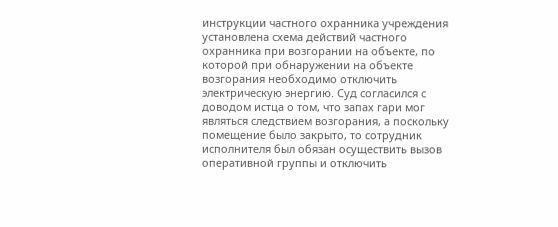инструкции частного охранника учреждения установлена схема действий частного охранника при возгорании на объекте, по которой при обнаружении на объекте возгорания необходимо отключить электрическую энергию. Суд согласился с доводом истца о том, что запах гари мог являться следствием возгорания, а поскольку помещение было закрыто, то сотрудник исполнителя был обязан осуществить вызов оперативной группы и отключить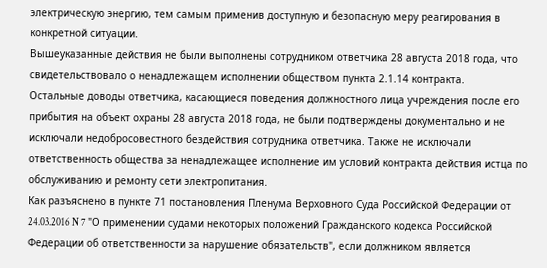электрическую энергию, тем самым применив доступную и безопасную меру реагирования в конкретной ситуации.
Вышеуказанные действия не были выполнены сотрудником ответчика 28 августа 2018 года, что свидетельствовало о ненадлежащем исполнении обществом пункта 2.1.14 контракта.
Остальные доводы ответчика, касающиеся поведения должностного лица учреждения после его прибытия на объект охраны 28 августа 2018 года, не были подтверждены документально и не исключали недобросовестного бездействия сотрудника ответчика. Также не исключали ответственность общества за ненадлежащее исполнение им условий контракта действия истца по обслуживанию и ремонту сети электропитания.
Как разъяснено в пункте 71 постановления Пленума Верховного Суда Российской Федерации от 24.03.2016 N 7 "О применении судами некоторых положений Гражданского кодекса Российской Федерации об ответственности за нарушение обязательств", если должником является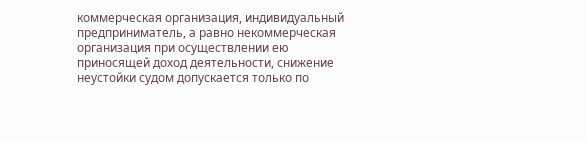коммерческая организация, индивидуальный предприниматель, а равно некоммерческая организация при осуществлении ею приносящей доход деятельности, снижение неустойки судом допускается только по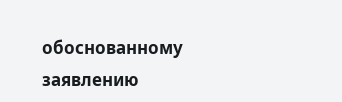обоснованному заявлению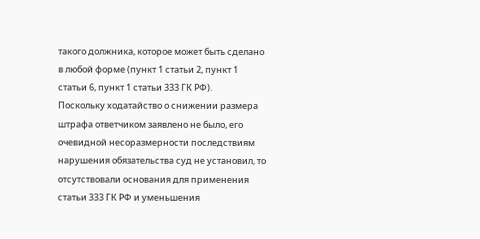такого должника, которое может быть сделано в любой форме (пункт 1 статьи 2, пункт 1 статьи 6, пункт 1 статьи 333 ГК РФ).
Поскольку ходатайство о снижении размера штрафа ответчиком заявлено не было, его очевидной несоразмерности последствиям нарушения обязательства суд не установил, то отсутствовали основания для применения статьи 333 ГК РФ и уменьшения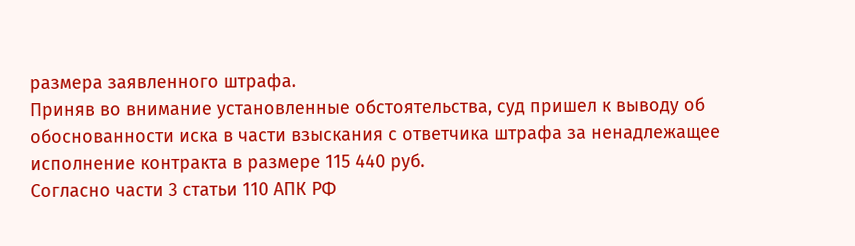размера заявленного штрафа.
Приняв во внимание установленные обстоятельства, суд пришел к выводу об обоснованности иска в части взыскания с ответчика штрафа за ненадлежащее исполнение контракта в размере 115 440 руб.
Согласно части 3 статьи 110 АПК РФ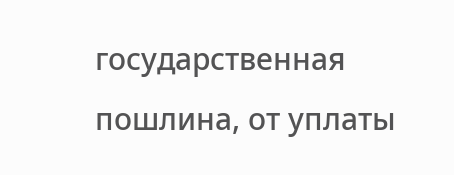государственная пошлина, от уплаты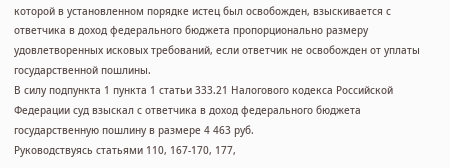которой в установленном порядке истец был освобожден, взыскивается с ответчика в доход федерального бюджета пропорционально размеру удовлетворенных исковых требований, если ответчик не освобожден от уплаты государственной пошлины.
В силу подпункта 1 пункта 1 статьи 333.21 Налогового кодекса Российской Федерации суд взыскал с ответчика в доход федерального бюджета государственную пошлину в размере 4 463 руб.
Руководствуясь статьями 110, 167-170, 177,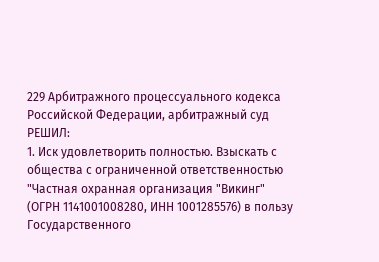229 Арбитражного процессуального кодекса Российской Федерации, арбитражный суд
РЕШИЛ:
1. Иск удовлетворить полностью. Взыскать с общества с ограниченной ответственностью "Частная охранная организация "Викинг" (ОГРН 1141001008280, ИНН 1001285576) в пользу Государственного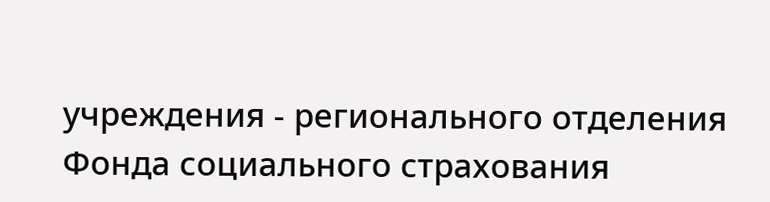учреждения - регионального отделения Фонда социального страхования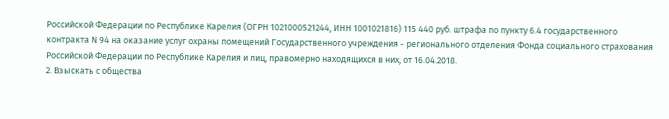Российской Федерации по Республике Карелия (ОГРН 1021000521244, ИНН 1001021816) 115 440 руб. штрафа по пункту 6.4 государственного контракта N 94 на оказание услуг охраны помещений Государственного учреждения - регионального отделения Фонда социального страхования Российской Федерации по Республике Карелия и лиц, правомерно находящихся в них, от 16.04.2018.
2. Взыскать с общества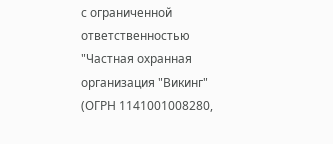с ограниченной ответственностью "Частная охранная организация "Викинг" (ОГРН 1141001008280,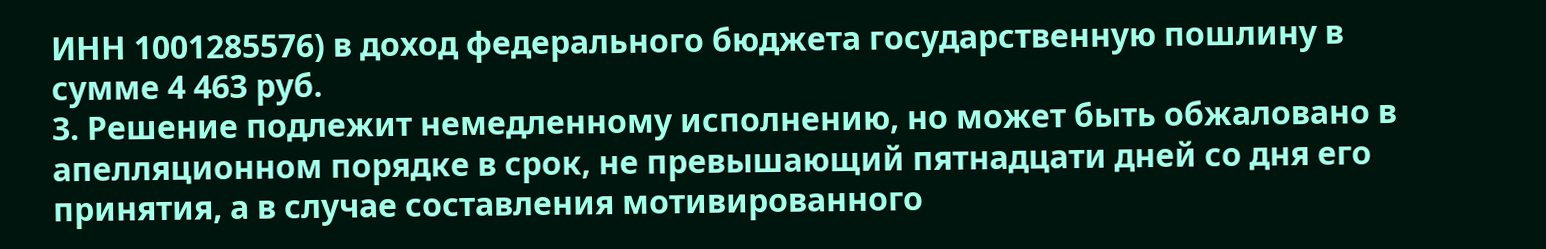ИНН 1001285576) в доход федерального бюджета государственную пошлину в сумме 4 463 руб.
3. Решение подлежит немедленному исполнению, но может быть обжаловано в апелляционном порядке в срок, не превышающий пятнадцати дней со дня его принятия, а в случае составления мотивированного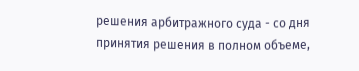решения арбитражного суда - со дня принятия решения в полном объеме,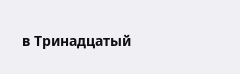в Тринадцатый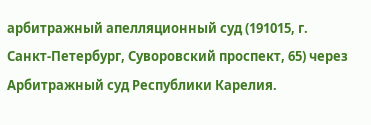арбитражный апелляционный суд (191015, г. Санкт-Петербург, Суворовский проспект, 65) через Арбитражный суд Республики Карелия.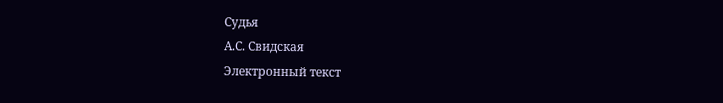Судья
А.С. Свидская
Электронный текст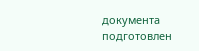документа
подготовлен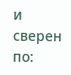и сверен по: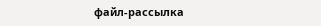файл-рассылка